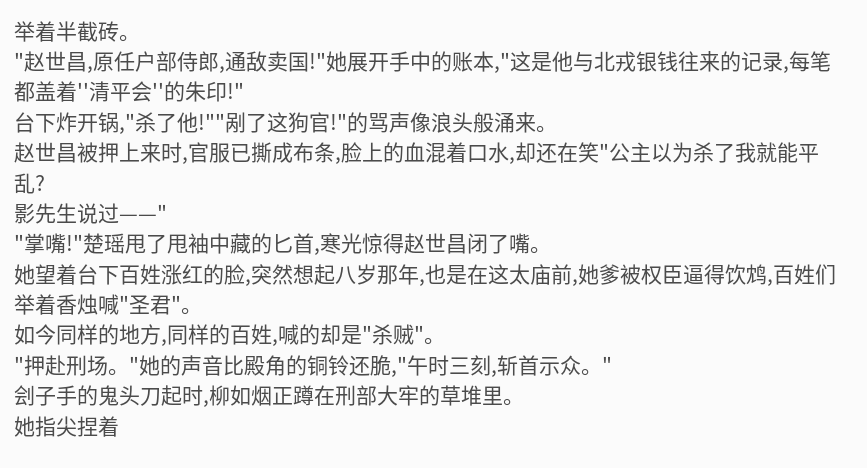举着半截砖。
"赵世昌,原任户部侍郎,通敌卖国!"她展开手中的账本,"这是他与北戎银钱往来的记录,每笔都盖着''清平会''的朱印!"
台下炸开锅,"杀了他!""剐了这狗官!"的骂声像浪头般涌来。
赵世昌被押上来时,官服已撕成布条,脸上的血混着口水,却还在笑"公主以为杀了我就能平乱?
影先生说过——"
"掌嘴!"楚瑶甩了甩袖中藏的匕首,寒光惊得赵世昌闭了嘴。
她望着台下百姓涨红的脸,突然想起八岁那年,也是在这太庙前,她爹被权臣逼得饮鸩,百姓们举着香烛喊"圣君"。
如今同样的地方,同样的百姓,喊的却是"杀贼"。
"押赴刑场。"她的声音比殿角的铜铃还脆,"午时三刻,斩首示众。"
刽子手的鬼头刀起时,柳如烟正蹲在刑部大牢的草堆里。
她指尖捏着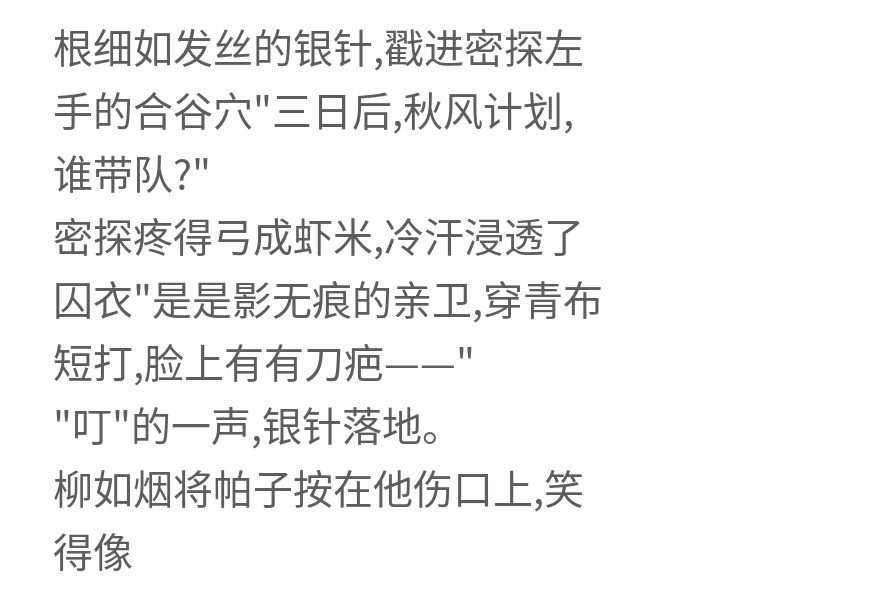根细如发丝的银针,戳进密探左手的合谷穴"三日后,秋风计划,谁带队?"
密探疼得弓成虾米,冷汗浸透了囚衣"是是影无痕的亲卫,穿青布短打,脸上有有刀疤——"
"叮"的一声,银针落地。
柳如烟将帕子按在他伤口上,笑得像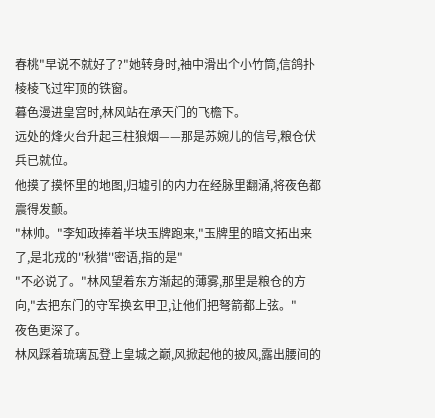春桃"早说不就好了?"她转身时,袖中滑出个小竹筒,信鸽扑棱棱飞过牢顶的铁窗。
暮色漫进皇宫时,林风站在承天门的飞檐下。
远处的烽火台升起三柱狼烟——那是苏婉儿的信号,粮仓伏兵已就位。
他摸了摸怀里的地图,归墟引的内力在经脉里翻涌,将夜色都震得发颤。
"林帅。"李知政捧着半块玉牌跑来,"玉牌里的暗文拓出来了,是北戎的''秋猎''密语,指的是"
"不必说了。"林风望着东方渐起的薄雾,那里是粮仓的方向,"去把东门的守军换玄甲卫,让他们把弩箭都上弦。"
夜色更深了。
林风踩着琉璃瓦登上皇城之巅,风掀起他的披风,露出腰间的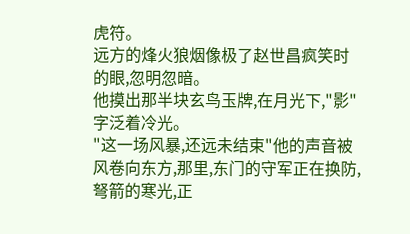虎符。
远方的烽火狼烟像极了赵世昌疯笑时的眼,忽明忽暗。
他摸出那半块玄鸟玉牌,在月光下,"影"字泛着冷光。
"这一场风暴,还远未结束"他的声音被风卷向东方,那里,东门的守军正在换防,弩箭的寒光,正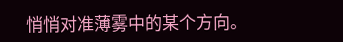悄悄对准薄雾中的某个方向。